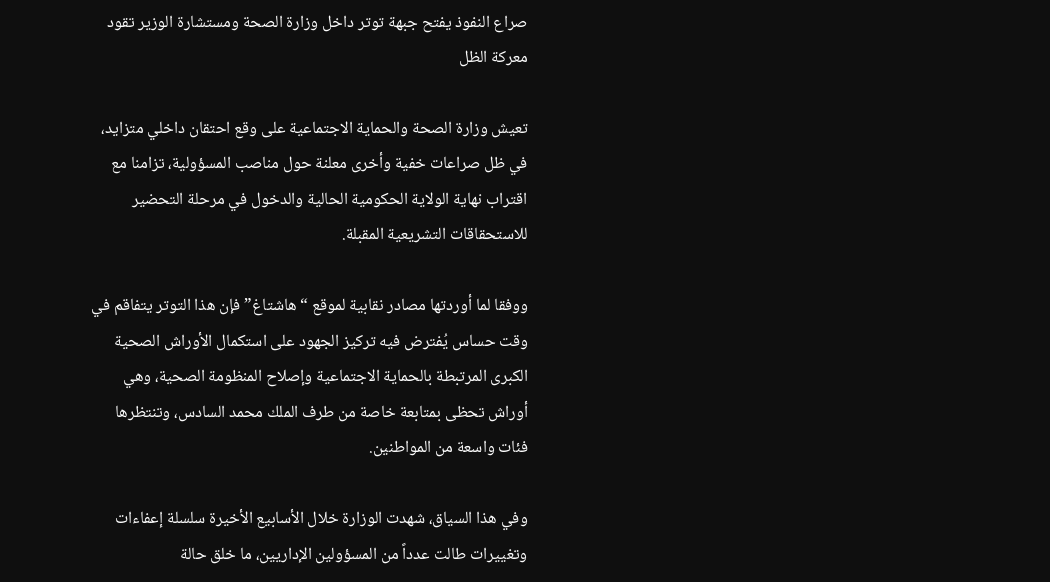صراع النفوذ يفتح جبهة توتر داخل وزارة الصحة ومستشارة الوزير تقود معركة الظل

تعيش وزارة الصحة والحماية الاجتماعية على وقع احتقان داخلي متزايد، في ظل صراعات خفية وأخرى معلنة حول مناصب المسؤولية، تزامنا مع اقتراب نهاية الولاية الحكومية الحالية والدخول في مرحلة التحضير للاستحقاقات التشريعية المقبلة.

ووفقا لما أوردتها مصادر نقابية لموقع “هاشتاغ” فإن هذا التوتر يتفاقم في وقت حساس يُفترض فيه تركيز الجهود على استكمال الأوراش الصحية الكبرى المرتبطة بالحماية الاجتماعية وإصلاح المنظومة الصحية، وهي أوراش تحظى بمتابعة خاصة من طرف الملك محمد السادس، وتنتظرها فئات واسعة من المواطنين.

وفي هذا السياق، شهدت الوزارة خلال الأسابيع الأخيرة سلسلة إعفاءات وتغييرات طالت عدداً من المسؤولين الإداريين، ما خلق حالة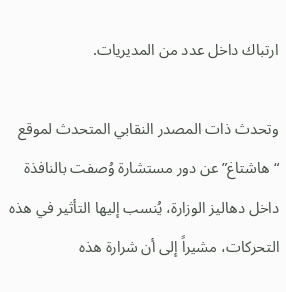ارتباك داخل عدد من المديريات.

وتحدث ذات المصدر النقابي المتحدث لموقع “هاشتاغ” عن دور مستشارة وُصفت بالنافذة داخل دهاليز الوزارة، يُنسب إليها التأثير في هذه التحركات، مشيراً إلى أن شرارة هذه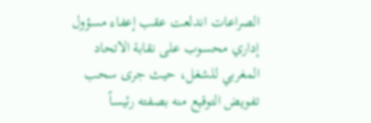الصراعات اندلعت عقب إعفاء مسؤول إداري محسوب على نقابة الاتحاد المغربي للشغل، حيث جرى سحب تفويض التوقيع منه بصفته رئيساً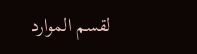لقسم الموارد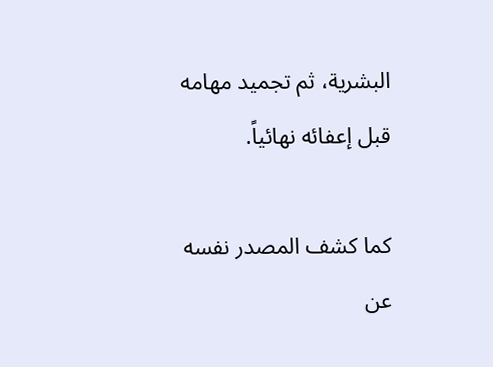البشرية، ثم تجميد مهامه قبل إعفائه نهائياً.

كما كشف المصدر نفسه عن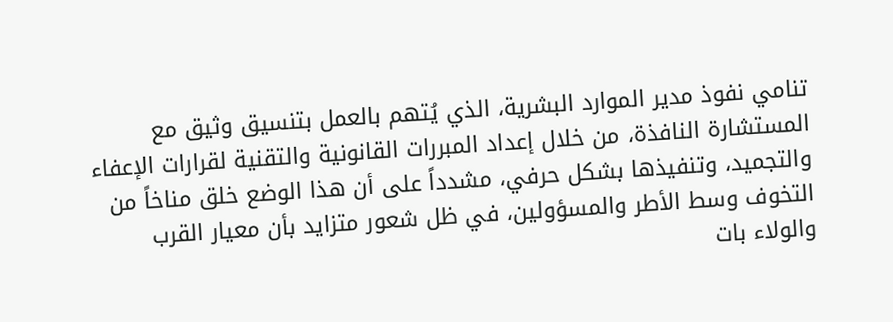تنامي نفوذ مدير الموارد البشرية، الذي يُتهم بالعمل بتنسيق وثيق مع المستشارة النافذة، من خلال إعداد المبررات القانونية والتقنية لقرارات الإعفاء والتجميد، وتنفيذها بشكل حرفي، مشدداً على أن هذا الوضع خلق مناخاً من التخوف وسط الأطر والمسؤولين، في ظل شعور متزايد بأن معيار القرب والولاء بات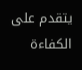يتقدم على الكفاءة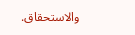والاستحقاق.